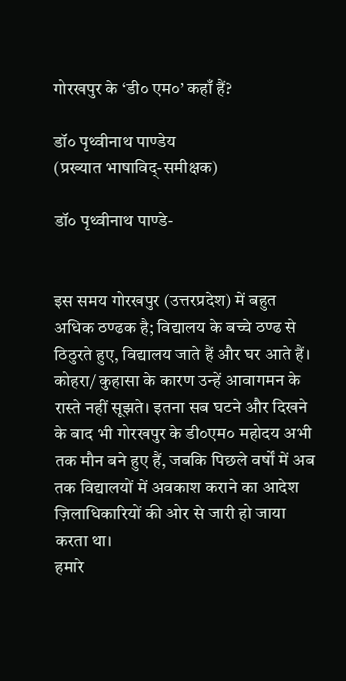गोरखपुर के ‘डी० एम०’ कहाँ हैं?

डॉ० पृथ्वीनाथ पाण्डेय
(प्रख्यात भाषाविद्-समीक्षक)

डॉ० पृथ्वीनाथ पाण्डे-


इस समय गोरखपुर (उत्तरप्रदेश) में बहुत अधिक ठण्ढक है; विद्यालय के बच्चे ठण्ढ से ठिठुरते हुए, विद्यालय जाते हैं और घर आते हैं। कोहरा/ कुहासा के कारण उन्हें आवागमन के रास्ते नहीं सूझते। इतना सब घटने और दिखने के बाद भी गोरखपुर के डी०एम० महोदय अभी तक मौन बने हुए हैं, जबकि पिछले वर्षों में अब तक विद्यालयों में अवकाश कराने का आदेश ज़िलाधिकारियों की ओर से जारी हो जाया करता था।
हमारे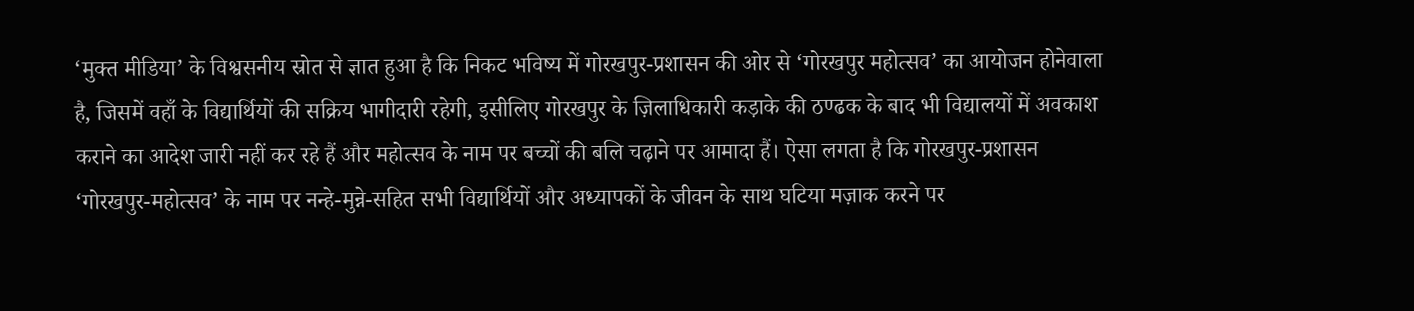‘मुक्त मीडिया’ के विश्वसनीय स्रोत से ज्ञात हुआ है कि निकट भविष्य में गोरखपुर-प्रशासन की ओर से ‘गोरखपुर महोत्सव’ का आयोजन होनेवाला है, जिसमें वहाँ के विद्यार्थियों की सक्रिय भागीदारी रहेगी, इसीलिए गोरखपुर के ज़िलाधिकारी कड़ाके की ठण्ढक के बाद भी विद्यालयों में अवकाश कराने का आदेश जारी नहीं कर रहे हैं और महोत्सव के नाम पर बच्चों की बलि चढ़ाने पर आमादा हैं। ऐसा लगता है कि गोरखपुर-प्रशासन ‘गोरखपुर-महोत्सव’ के नाम पर नन्हे-मुन्ने-सहित सभी विद्यार्थियों और अध्यापकों के जीवन के साथ घटिया मज़ाक करने पर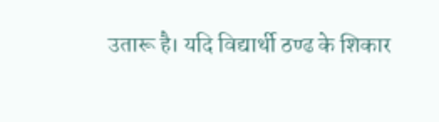उतारू है। यदि विद्यार्थी ठण्ढ के शिकार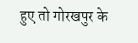हुए तो गोरखपुर के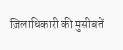ज़िलाधिकारी की मुसीबतें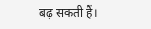बढ़ सकती हैं।